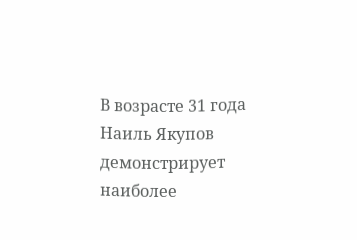В возрасте 31 года Наиль Якупов демонстрирует наиболее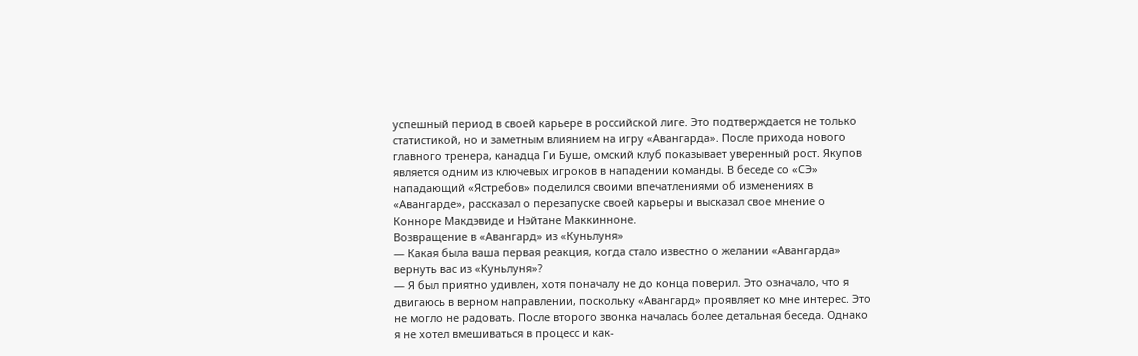успешный период в своей карьере в российской лиге. Это подтверждается не только статистикой, но и заметным влиянием на игру «Авангарда». После прихода нового главного тренера, канадца Ги Буше, омский клуб показывает уверенный рост. Якупов является одним из ключевых игроков в нападении команды. В беседе со «СЭ» нападающий «Ястребов» поделился своими впечатлениями об изменениях в «Авангарде», рассказал о перезапуске своей карьеры и высказал свое мнение о Конноре Макдэвиде и Нэйтане Маккинноне.
Возвращение в «Авангард» из «Куньлуня»
— Какая была ваша первая реакция, когда стало известно о желании «Авангарда» вернуть вас из «Куньлуня»?
— Я был приятно удивлен, хотя поначалу не до конца поверил. Это означало, что я двигаюсь в верном направлении, поскольку «Авангард» проявляет ко мне интерес. Это не могло не радовать. После второго звонка началась более детальная беседа. Однако я не хотел вмешиваться в процесс и как-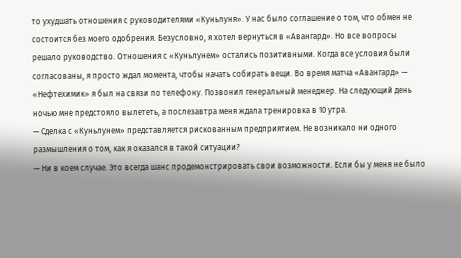то ухудшать отношения с руководителями «Куньлуня». У нас было соглашение о том, что обмен не состоится без моего одобрения. Безусловно, я хотел вернуться в «Авангард». Но все вопросы решало руководство. Отношения с «Куньлунем» остались позитивными. Когда все условия были согласованы, я просто ждал момента, чтобы начать собирать вещи. Во время матча «Авангард» — «Нефтехимик» я был на связи по телефону. Позвонил генеральный менеджер. На следующий день ночью мне предстояло вылететь, а послезавтра меня ждала тренировка в 10 утра.
— Сделка с «Куньлунем» представляется рискованным предприятием. Не возникало ни одного размышления о том, как я оказался в такой ситуации?
— Ни в коем случае. Это всегда шанс продемонстрировать свои возможности. Если бы у меня не было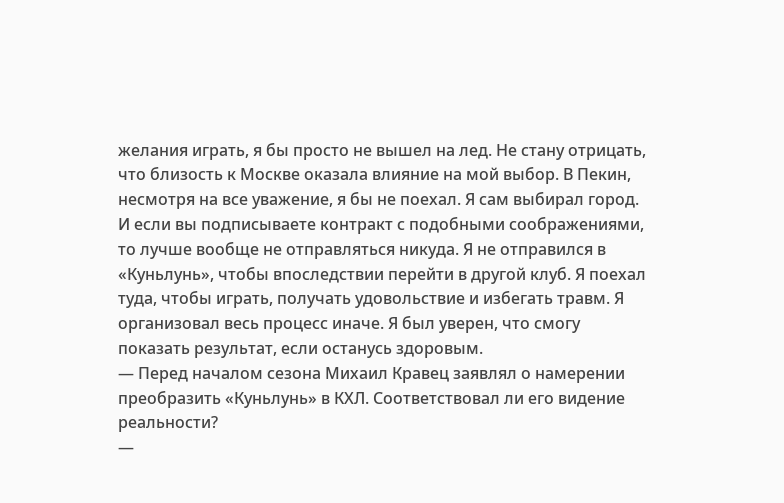желания играть, я бы просто не вышел на лед. Не стану отрицать, что близость к Москве оказала влияние на мой выбор. В Пекин, несмотря на все уважение, я бы не поехал. Я сам выбирал город. И если вы подписываете контракт с подобными соображениями, то лучше вообще не отправляться никуда. Я не отправился в «Куньлунь», чтобы впоследствии перейти в другой клуб. Я поехал туда, чтобы играть, получать удовольствие и избегать травм. Я организовал весь процесс иначе. Я был уверен, что смогу показать результат, если останусь здоровым.
— Перед началом сезона Михаил Кравец заявлял о намерении преобразить «Куньлунь» в КХЛ. Соответствовал ли его видение реальности?
—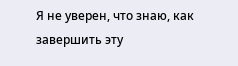Я не уверен, что знаю, как завершить эту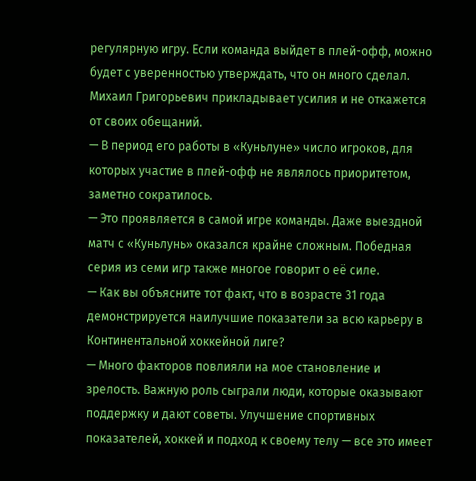регулярную игру. Если команда выйдет в плей-офф, можно будет с уверенностью утверждать, что он много сделал. Михаил Григорьевич прикладывает усилия и не откажется от своих обещаний.
— В период его работы в «Куньлуне» число игроков, для которых участие в плей-офф не являлось приоритетом, заметно сократилось.
— Это проявляется в самой игре команды. Даже выездной матч с «Куньлунь» оказался крайне сложным. Победная серия из семи игр также многое говорит о её силе.
— Как вы объясните тот факт, что в возрасте 31 года демонстрируется наилучшие показатели за всю карьеру в Континентальной хоккейной лиге?
— Много факторов повлияли на мое становление и зрелость. Важную роль сыграли люди, которые оказывают поддержку и дают советы. Улучшение спортивных показателей, хоккей и подход к своему телу — все это имеет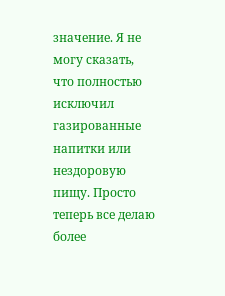значение. Я не могу сказать, что полностью исключил газированные напитки или нездоровую пищу. Просто теперь все делаю более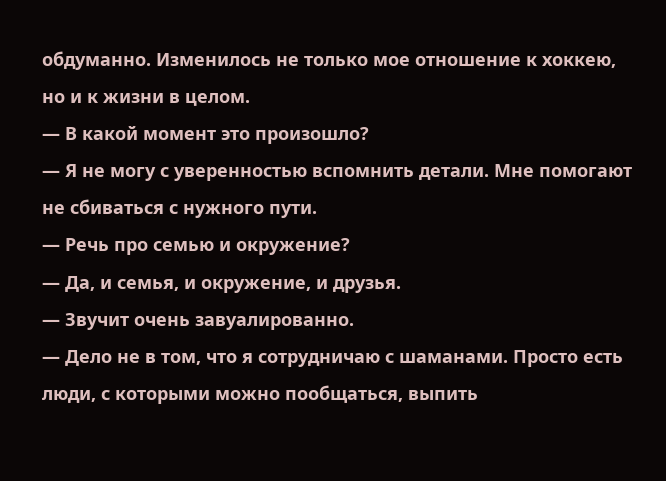обдуманно. Изменилось не только мое отношение к хоккею, но и к жизни в целом.
— В какой момент это произошло?
— Я не могу с уверенностью вспомнить детали. Мне помогают не сбиваться с нужного пути.
— Речь про семью и окружение?
— Да, и семья, и окружение, и друзья.
— Звучит очень завуалированно.
— Дело не в том, что я сотрудничаю с шаманами. Просто есть люди, с которыми можно пообщаться, выпить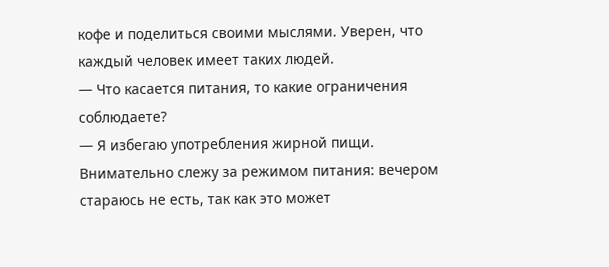кофе и поделиться своими мыслями. Уверен, что каждый человек имеет таких людей.
— Что касается питания, то какие ограничения соблюдаете?
— Я избегаю употребления жирной пищи. Внимательно слежу за режимом питания: вечером стараюсь не есть, так как это может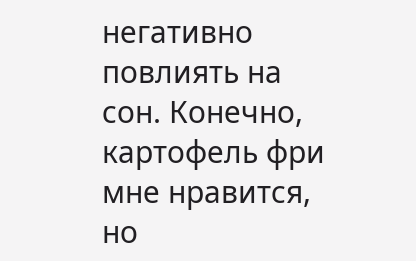негативно повлиять на сон. Конечно, картофель фри мне нравится, но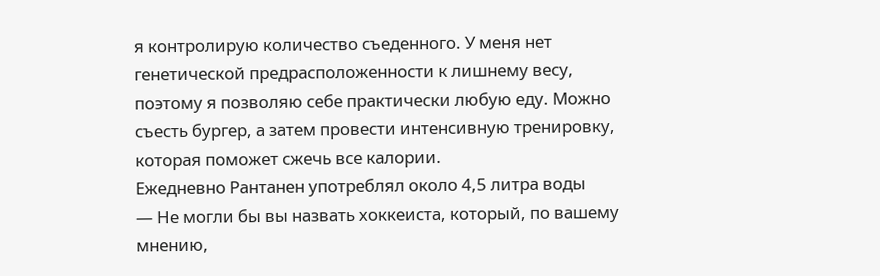я контролирую количество съеденного. У меня нет генетической предрасположенности к лишнему весу, поэтому я позволяю себе практически любую еду. Можно съесть бургер, а затем провести интенсивную тренировку, которая поможет сжечь все калории.
Ежедневно Рантанен употреблял около 4,5 литра воды
— Не могли бы вы назвать хоккеиста, который, по вашему мнению,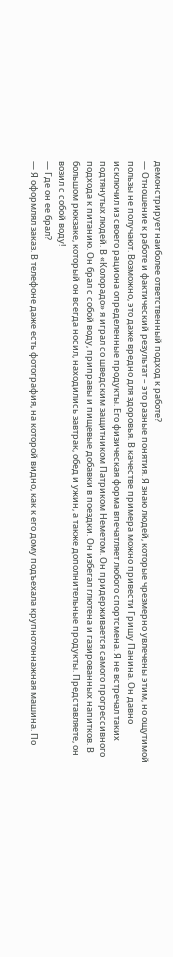демонстрирует наиболее ответственный подход к работе?
— Отношение к работе и фактический результат – это разные понятия. Я знаю людей, которые чрезмерно увлечены этим, но ощутимой пользы не получают. Возможно, это даже вредно для здоровья. В качестве примера можно привести Гришу Панина. Он давно исключил из своего рациона определенные продукты. Его физическая форма впечатляет любого спортсмена. Я не встречал таких подтянутых людей. В «Колорадо» я играл со шведским защитником Патриком Неметом. Он придерживается самого прогрессивного подхода к питанию. Он брал с собой воду, приправы и пищевые добавки в поездки. Он избегал глютена и газированных напитков. В большом рюкзаке, который он всегда носил, находились завтрак, обед и ужин, а также дополнительные продукты. Представляете, он возил с собой воду!
— Где он ее брал?
— Я оформлял заказ. В телефоне даже есть фотография, на которой видно, как к его дому подъехала крупнотоннажная машина. По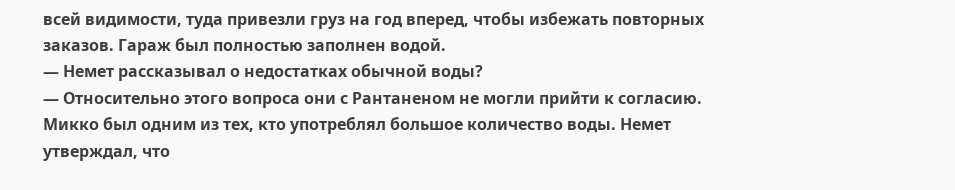всей видимости, туда привезли груз на год вперед, чтобы избежать повторных заказов. Гараж был полностью заполнен водой.
— Немет рассказывал о недостатках обычной воды?
— Относительно этого вопроса они с Рантаненом не могли прийти к согласию. Микко был одним из тех, кто употреблял большое количество воды. Немет утверждал, что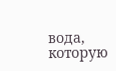вода, которую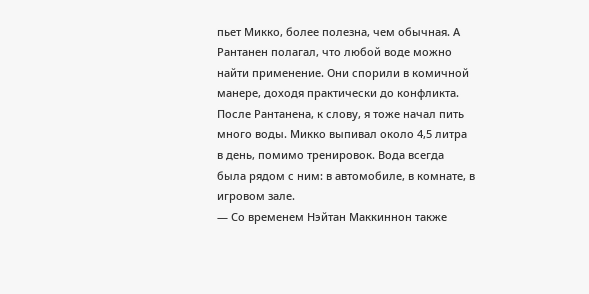пьет Микко, более полезна, чем обычная. А Рантанен полагал, что любой воде можно найти применение. Они спорили в комичной манере, доходя практически до конфликта. После Рантанена, к слову, я тоже начал пить много воды. Микко выпивал около 4,5 литра в день, помимо тренировок. Вода всегда была рядом с ним: в автомобиле, в комнате, в игровом зале.
— Со временем Нэйтан Маккиннон также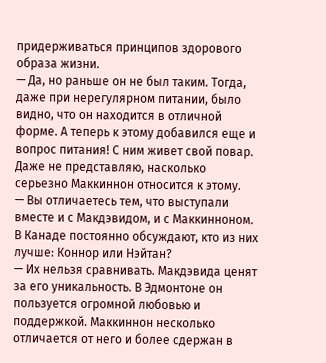придерживаться принципов здорового образа жизни.
— Да, но раньше он не был таким. Тогда, даже при нерегулярном питании, было видно, что он находится в отличной форме. А теперь к этому добавился еще и вопрос питания! С ним живет свой повар. Даже не представляю, насколько серьезно Маккиннон относится к этому.
— Вы отличаетесь тем, что выступали вместе и с Макдэвидом, и с Маккинноном. В Канаде постоянно обсуждают, кто из них лучше: Коннор или Нэйтан?
— Их нельзя сравнивать. Макдэвида ценят за его уникальность. В Эдмонтоне он пользуется огромной любовью и поддержкой. Маккиннон несколько отличается от него и более сдержан в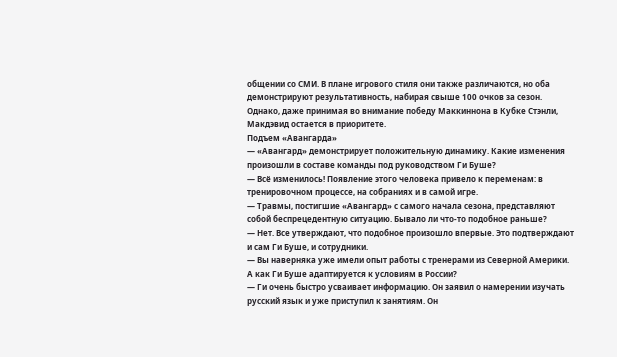общении со СМИ. В плане игрового стиля они также различаются, но оба демонстрируют результативность, набирая свыше 100 очков за сезон. Однако, даже принимая во внимание победу Маккиннона в Кубке Стэнли, Макдэвид остается в приоритете.
Подъем «Авангарда»
— «Авангард» демонстрирует положительную динамику. Какие изменения произошли в составе команды под руководством Ги Буше?
— Всё изменилось! Появление этого человека привело к переменам: в тренировочном процессе, на собраниях и в самой игре.
— Травмы, постигшие «Авангард» с самого начала сезона, представляют собой беспрецедентную ситуацию. Бывало ли что-то подобное раньше?
— Нет. Все утверждают, что подобное произошло впервые. Это подтверждают и сам Ги Буше, и сотрудники.
— Вы наверняка уже имели опыт работы с тренерами из Северной Америки. А как Ги Буше адаптируется к условиям в России?
— Ги очень быстро усваивает информацию. Он заявил о намерении изучать русский язык и уже приступил к занятиям. Он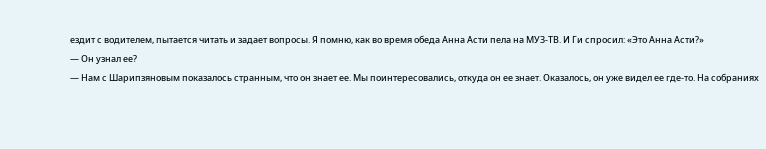ездит с водителем, пытается читать и задает вопросы. Я помню, как во время обеда Анна Асти пела на МУЗ-ТВ. И Ги спросил: «Это Анна Асти?»
— Он узнал ее?
— Нам с Шарипзяновым показалось странным, что он знает ее. Мы поинтересовались, откуда он ее знает. Оказалось, он уже видел ее где-то. На собраниях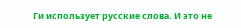Ги использует русские слова. И это не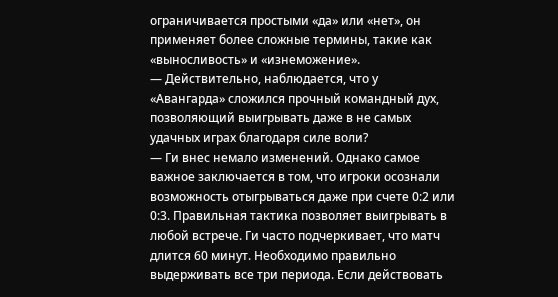ограничивается простыми «да» или «нет», он применяет более сложные термины, такие как «выносливость» и «изнеможение».
— Действительно, наблюдается, что у «Авангарда» сложился прочный командный дух, позволяющий выигрывать даже в не самых удачных играх благодаря силе воли?
— Ги внес немало изменений. Однако самое важное заключается в том, что игроки осознали возможность отыгрываться даже при счете 0:2 или 0:3. Правильная тактика позволяет выигрывать в любой встрече. Ги часто подчеркивает, что матч длится 60 минут. Необходимо правильно выдерживать все три периода. Если действовать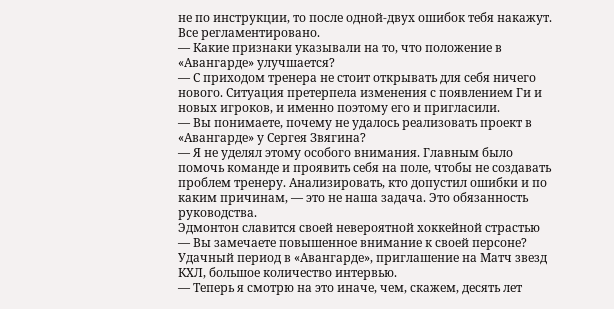не по инструкции, то после одной-двух ошибок тебя накажут. Все регламентировано.
— Какие признаки указывали на то, что положение в «Авангарде» улучшается?
— С приходом тренера не стоит открывать для себя ничего нового. Ситуация претерпела изменения с появлением Ги и новых игроков, и именно поэтому его и пригласили.
— Вы понимаете, почему не удалось реализовать проект в «Авангарде» у Сергея Звягина?
— Я не уделял этому особого внимания. Главным было помочь команде и проявить себя на поле, чтобы не создавать проблем тренеру. Анализировать, кто допустил ошибки и по каким причинам, — это не наша задача. Это обязанность руководства.
Эдмонтон славится своей невероятной хоккейной страстью
— Вы замечаете повышенное внимание к своей персоне? Удачный период в «Авангарде», приглашение на Матч звезд КХЛ, большое количество интервью.
— Теперь я смотрю на это иначе, чем, скажем, десять лет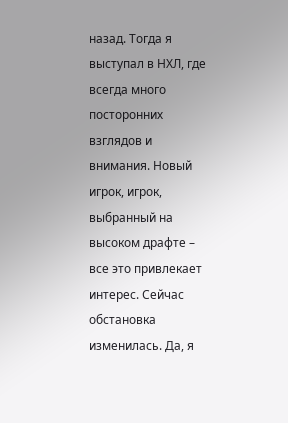назад. Тогда я выступал в НХЛ, где всегда много посторонних взглядов и внимания. Новый игрок, игрок, выбранный на высоком драфте – все это привлекает интерес. Сейчас обстановка изменилась. Да, я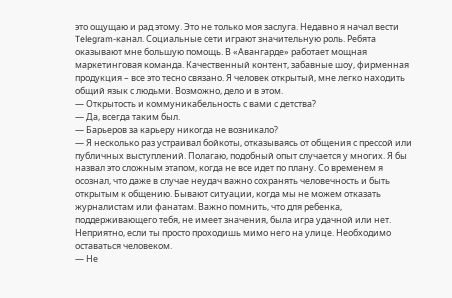это ощущаю и рад этому. Это не только моя заслуга. Недавно я начал вести Telegram-канал. Социальные сети играют значительную роль. Ребята оказывают мне большую помощь. В «Авангарде» работает мощная маркетинговая команда. Качественный контент, забавные шоу, фирменная продукция – все это тесно связано. Я человек открытый, мне легко находить общий язык с людьми. Возможно, дело и в этом.
— Открытость и коммуникабельность с вами с детства?
— Да, всегда таким был.
— Барьеров за карьеру никогда не возникало?
— Я несколько раз устраивал бойкоты, отказываясь от общения с прессой или публичных выступлений. Полагаю, подобный опыт случается у многих. Я бы назвал это сложным этапом, когда не все идет по плану. Со временем я осознал, что даже в случае неудач важно сохранять человечность и быть открытым к общению. Бывают ситуации, когда мы не можем отказать журналистам или фанатам. Важно помнить, что для ребенка, поддерживающего тебя, не имеет значения, была игра удачной или нет. Неприятно, если ты просто проходишь мимо него на улице. Необходимо оставаться человеком.
— Не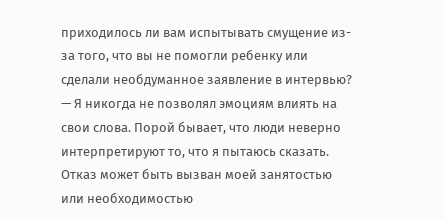приходилось ли вам испытывать смущение из-за того, что вы не помогли ребенку или сделали необдуманное заявление в интервью?
— Я никогда не позволял эмоциям влиять на свои слова. Порой бывает, что люди неверно интерпретируют то, что я пытаюсь сказать. Отказ может быть вызван моей занятостью или необходимостью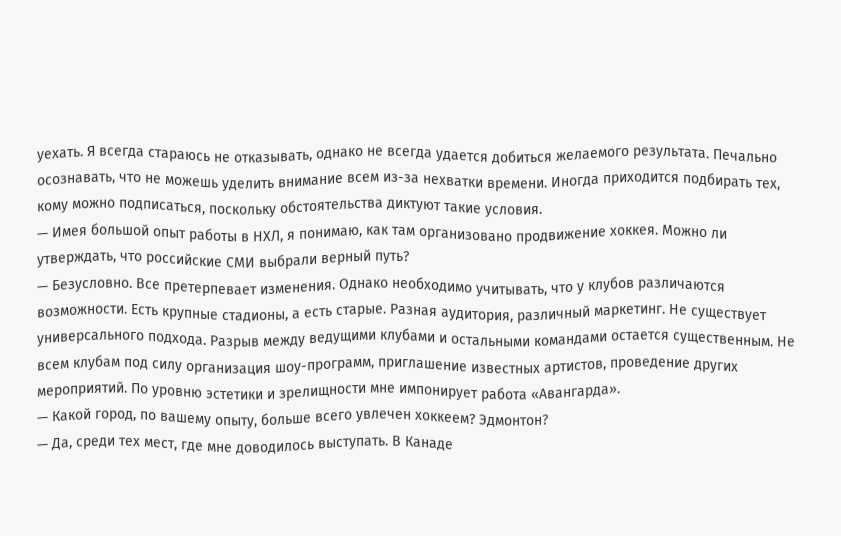уехать. Я всегда стараюсь не отказывать, однако не всегда удается добиться желаемого результата. Печально осознавать, что не можешь уделить внимание всем из-за нехватки времени. Иногда приходится подбирать тех, кому можно подписаться, поскольку обстоятельства диктуют такие условия.
— Имея большой опыт работы в НХЛ, я понимаю, как там организовано продвижение хоккея. Можно ли утверждать, что российские СМИ выбрали верный путь?
— Безусловно. Все претерпевает изменения. Однако необходимо учитывать, что у клубов различаются возможности. Есть крупные стадионы, а есть старые. Разная аудитория, различный маркетинг. Не существует универсального подхода. Разрыв между ведущими клубами и остальными командами остается существенным. Не всем клубам под силу организация шоу-программ, приглашение известных артистов, проведение других мероприятий. По уровню эстетики и зрелищности мне импонирует работа «Авангарда».
— Какой город, по вашему опыту, больше всего увлечен хоккеем? Эдмонтон?
— Да, среди тех мест, где мне доводилось выступать. В Канаде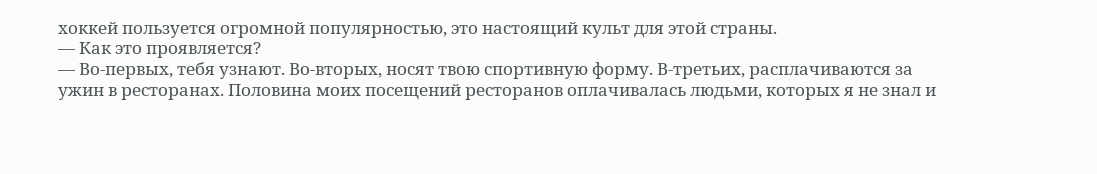хоккей пользуется огромной популярностью, это настоящий культ для этой страны.
— Как это проявляется?
— Во-первых, тебя узнают. Во-вторых, носят твою спортивную форму. В-третьих, расплачиваются за ужин в ресторанах. Половина моих посещений ресторанов оплачивалась людьми, которых я не знал и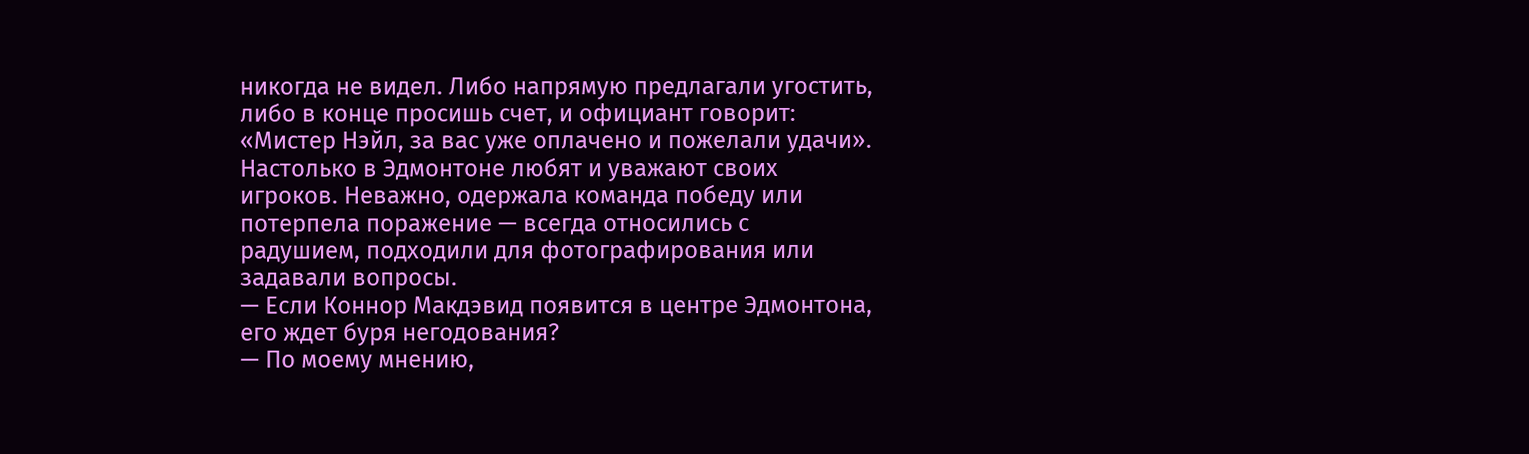никогда не видел. Либо напрямую предлагали угостить, либо в конце просишь счет, и официант говорит: «Мистер Нэйл, за вас уже оплачено и пожелали удачи». Настолько в Эдмонтоне любят и уважают своих игроков. Неважно, одержала команда победу или потерпела поражение — всегда относились с радушием, подходили для фотографирования или задавали вопросы.
— Если Коннор Макдэвид появится в центре Эдмонтона, его ждет буря негодования?
— По моему мнению,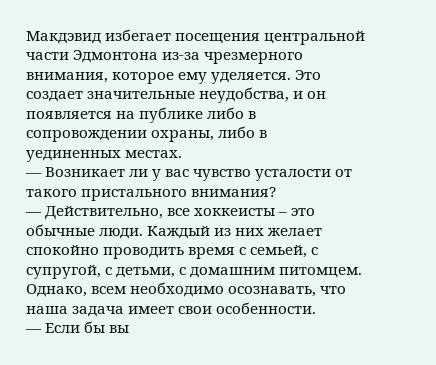Макдэвид избегает посещения центральной части Эдмонтона из-за чрезмерного внимания, которое ему уделяется. Это создает значительные неудобства, и он появляется на публике либо в сопровождении охраны, либо в уединенных местах.
— Возникает ли у вас чувство усталости от такого пристального внимания?
— Действительно, все хоккеисты – это обычные люди. Каждый из них желает спокойно проводить время с семьей, с супругой, с детьми, с домашним питомцем. Однако, всем необходимо осознавать, что наша задача имеет свои особенности.
— Если бы вы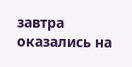завтра оказались на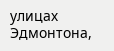улицах Эдмонтона,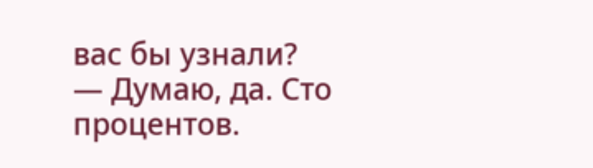вас бы узнали?
— Думаю, да. Сто процентов.